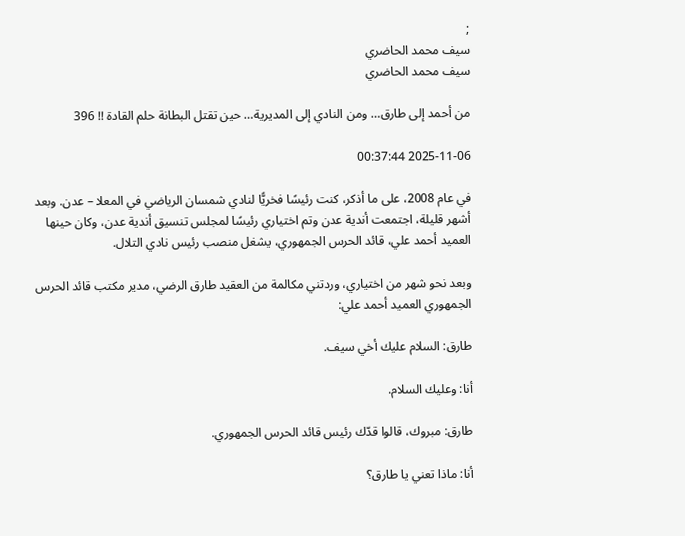;
سيف محمد الحاضري
سيف محمد الحاضري

من أحمد إلى طارق… ومن النادي إلى المديرية… حين تقتل البطانة حلم القادة !! 396

2025-11-06 00:37:44

في عام 2008، على ما أذكر، كنت رئيسًا فخريًّا لنادي شمسان الرياضي في المعلا – عدن. وبعد أشهر قليلة، اجتمعت أندية عدن وتم اختياري رئيسًا لمجلس تنسيق أندية عدن، وكان حينها العميد أحمد علي، قائد الحرس الجمهوري، يشغل منصب رئيس نادي التلال.

وبعد نحو شهر من اختياري، وردتني مكالمة من العقيد طارق الرضي، مدير مكتب قائد الحرس الجمهوري العميد أحمد علي:

طارق: السلام عليك أخي سيف.

أنا: وعليك السلام.

طارق: مبروك، قالوا قدّك رئيس قائد الحرس الجمهوري.

أنا: ماذا تعني يا طارق؟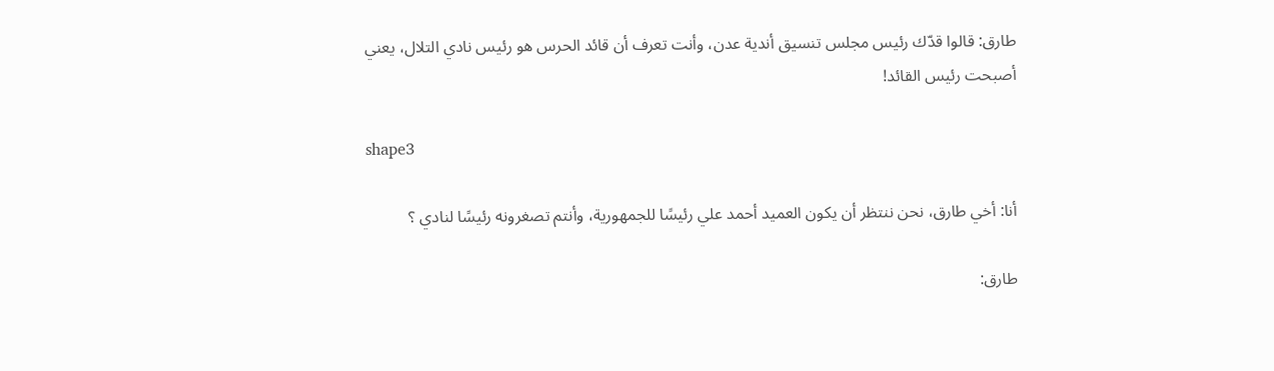طارق: قالوا قدّك رئيس مجلس تنسيق أندية عدن، وأنت تعرف أن قائد الحرس هو رئيس نادي التلال، يعني أصبحت رئيس القائد!

shape3

أنا: أخي طارق، نحن ننتظر أن يكون العميد أحمد علي رئيسًا للجمهورية، وأنتم تصغرونه رئيسًا لنادي ؟

طارق: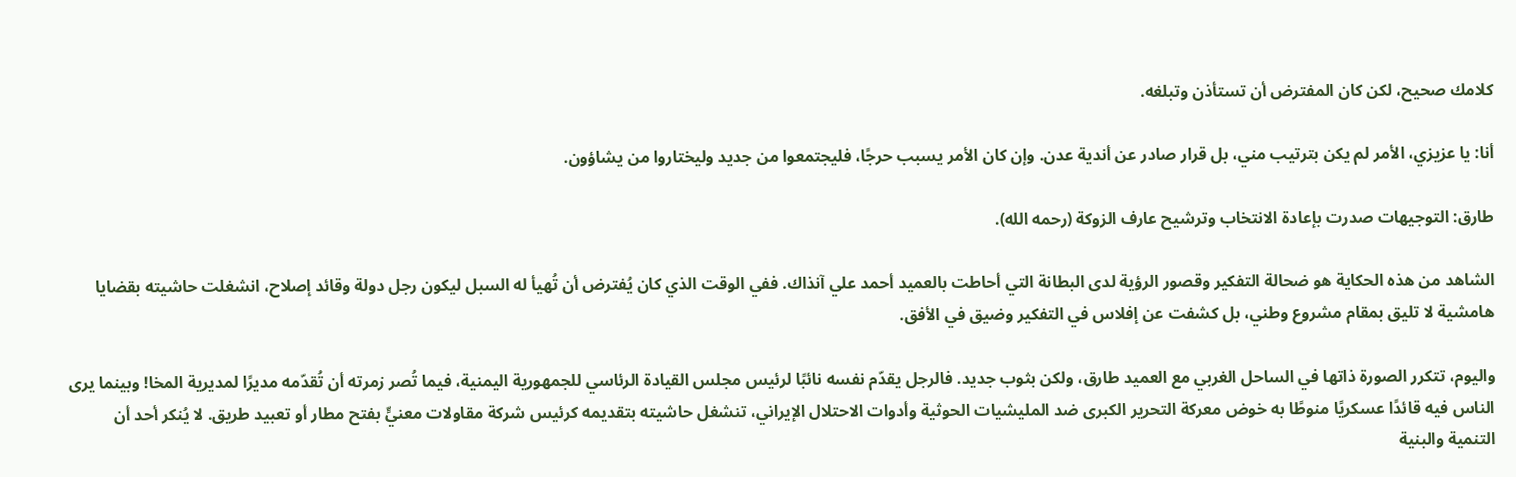كلامك صحيح، لكن كان المفترض أن تستأذن وتبلغه.

أنا: يا عزيزي، الأمر لم يكن بترتيب مني، بل قرار صادر عن أندية عدن. وإن كان الأمر يسبب حرجًا، فليجتمعوا من جديد وليختاروا من يشاؤون.

طارق: التوجيهات صدرت بإعادة الانتخاب وترشيح عارف الزوكة (رحمه الله).

الشاهد من هذه الحكاية هو ضحالة التفكير وقصور الرؤية لدى البطانة التي أحاطت بالعميد أحمد علي آنذاك. ففي الوقت الذي كان يُفترض أن تُهيأ له السبل ليكون رجل دولة وقائد إصلاح، انشغلت حاشيته بقضايا هامشية لا تليق بمقام مشروع وطني، بل كشفت عن إفلاس في التفكير وضيق في الأفق.

واليوم، تتكرر الصورة ذاتها في الساحل الغربي مع العميد طارق، ولكن بثوب جديد. فالرجل يقدّم نفسه نائبًا لرئيس مجلس القيادة الرئاسي للجمهورية اليمنية، فيما تُصر زمرته أن تُقدّمه مديرًا لمديرية المخا! وبينما يرى الناس فيه قائدًا عسكريًا منوطًا به خوض معركة التحرير الكبرى ضد المليشيات الحوثية وأدوات الاحتلال الإيراني، تنشغل حاشيته بتقديمه كرئيس شركة مقاولات معنيٍّ بفتح مطار أو تعبيد طريق. لا يُنكر أحد أن التنمية والبنية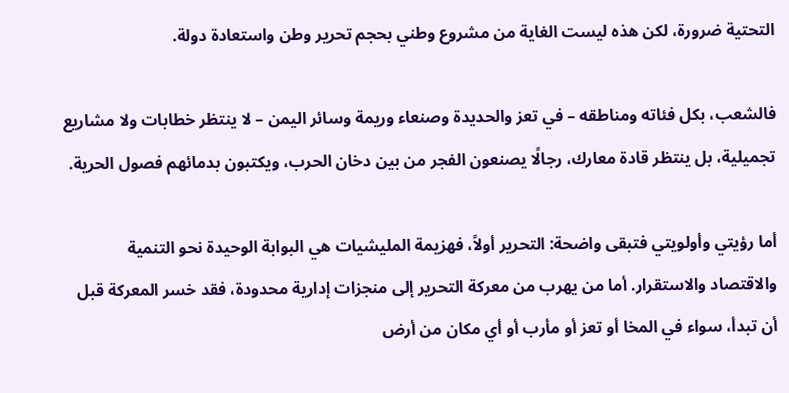التحتية ضرورة، لكن هذه ليست الغاية من مشروع وطني بحجم تحرير وطن واستعادة دولة.

فالشعب، بكل فئاته ومناطقه – في تعز والحديدة وصنعاء وريمة وسائر اليمن – لا ينتظر خطابات ولا مشاريع تجميلية، بل ينتظر قادة معارك، رجالًا يصنعون الفجر من بين دخان الحرب، ويكتبون بدمائهم فصول الحرية.

أما رؤيتي وأولويتي فتبقى واضحة: التحرير أولاً، فهزيمة المليشيات هي البوابة الوحيدة نحو التنمية والاقتصاد والاستقرار. أما من يهرب من معركة التحرير إلى منجزات إدارية محدودة، فقد خسر المعركة قبل أن تبدأ، سواء في المخا أو تعز أو مأرب أو أي مكان من أرض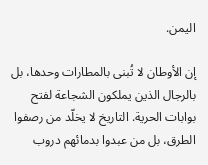اليمن.

إن الأوطان لا تُبنى بالمطارات وحدها، بل بالرجال الذين يملكون الشجاعة لفتح بوابات الحرية. التاريخ لا يخلّد من رصفوا الطرق، بل من عبدوا بدمائهم دروب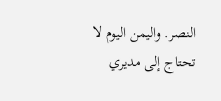النصر. واليمن اليوم لا تحتاج إلى مديري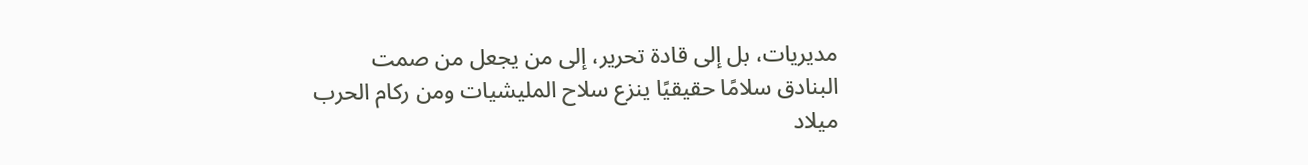مديريات، بل إلى قادة تحرير، إلى من يجعل من صمت البنادق سلامًا حقيقيًا ينزع سلاح المليشيات ومن ركام الحرب ميلاد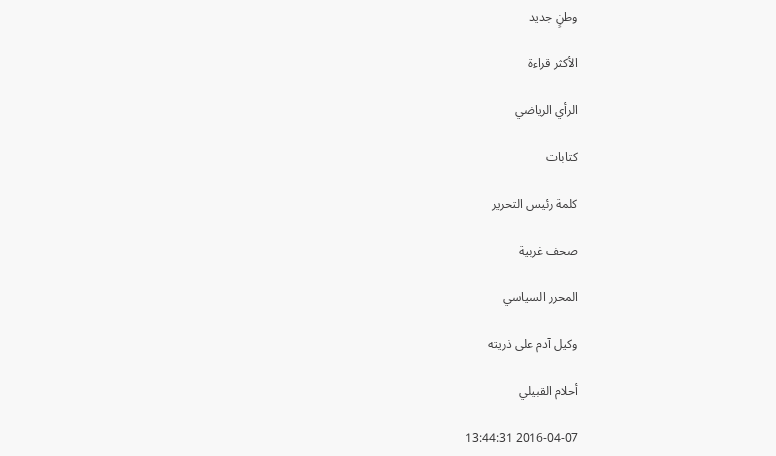وطنٍ جديد

الأكثر قراءة

الرأي الرياضي

كتابات

كلمة رئيس التحرير

صحف غربية

المحرر السياسي

وكيل آدم على ذريته

أحلام القبيلي

2016-04-07 13:44:31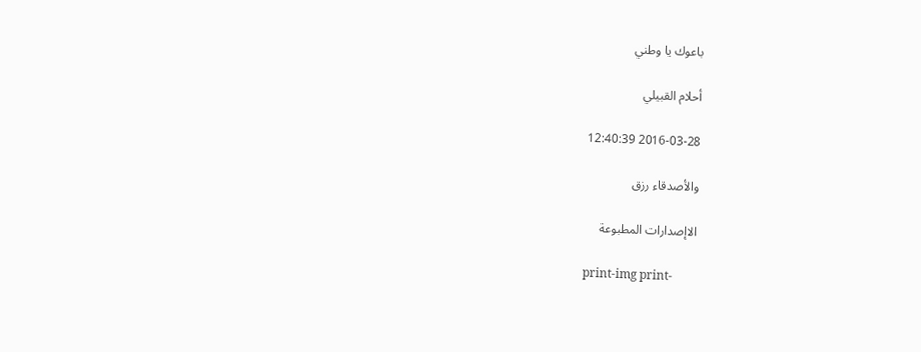باعوك يا وطني

أحلام القبيلي

2016-03-28 12:40:39

والأصدقاء رزق

الاإصدارات المطبوعة

print-img print-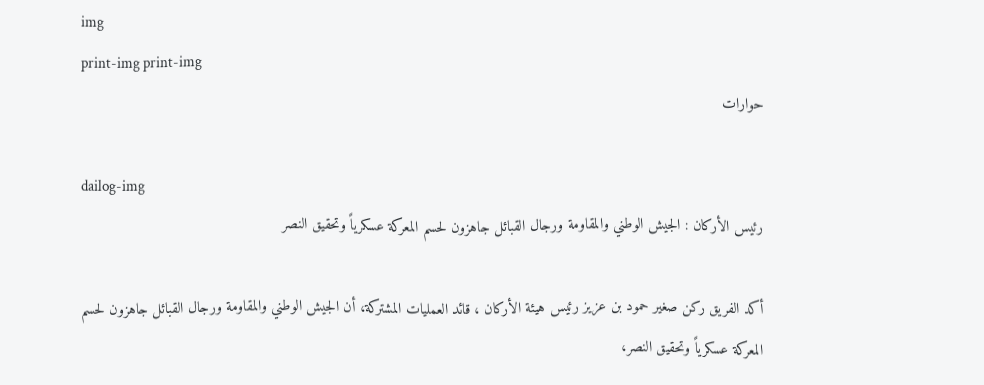img
print-img print-img
حوارات

dailog-img
رئيس الأركان : الجيش الوطني والمقاومة ورجال القبائل جاهزون لحسم المعركة عسكرياً وتحقيق النصر

أكد الفريق ركن صغير حمود بن عزيز رئيس هيئة الأركان ، قائد العمليات المشتركة، أن الجيش الوطني والمقاومة ورجال القبائل جاهزون لحسم المعركة عسكرياً وتحقيق النصر،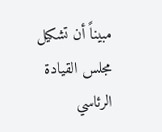مبيناً أن تشكيل مجلس القيادة الرئاسي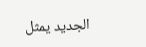الجديد يمثل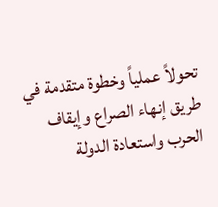تحولاً عملياً وخطوة متقدمة في طريق إنهاء الصراع وإيقاف الحرب واستعادة الدولة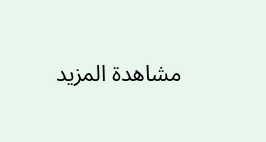مشاهدة المزيد